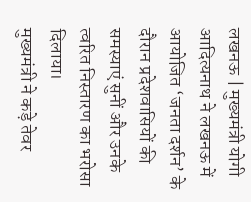लखनऊ | मुख्यमंत्री योगी आदित्यनाथ ने लखनऊ में आयोजित ‘जनता दर्शन’ के दौरान प्रदेशवासियों की समस्याएं सुनीं और उनके त्वरित निस्तारण का भरोसा दिलाया।
मुख्यमंत्री ने कड़े तेवर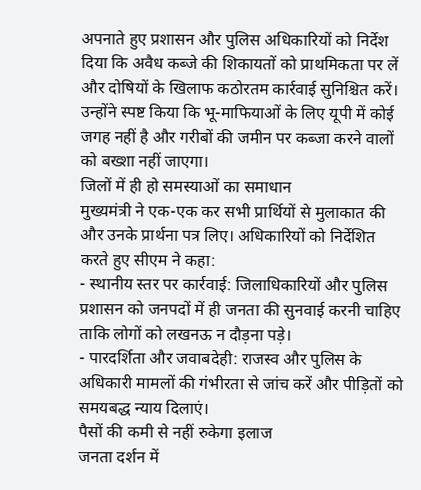अपनाते हुए प्रशासन और पुलिस अधिकारियों को निर्देश दिया कि अवैध कब्जे की शिकायतों को प्राथमिकता पर लें और दोषियों के खिलाफ कठोरतम कार्रवाई सुनिश्चित करें। उन्होंने स्पष्ट किया कि भू-माफियाओं के लिए यूपी में कोई जगह नहीं है और गरीबों की जमीन पर कब्जा करने वालों को बख्शा नहीं जाएगा।
जिलों में ही हो समस्याओं का समाधान
मुख्यमंत्री ने एक-एक कर सभी प्रार्थियों से मुलाकात की और उनके प्रार्थना पत्र लिए। अधिकारियों को निर्देशित करते हुए सीएम ने कहा:
- स्थानीय स्तर पर कार्रवाई: जिलाधिकारियों और पुलिस प्रशासन को जनपदों में ही जनता की सुनवाई करनी चाहिए ताकि लोगों को लखनऊ न दौड़ना पड़े।
- पारदर्शिता और जवाबदेही: राजस्व और पुलिस के अधिकारी मामलों की गंभीरता से जांच करें और पीड़ितों को समयबद्ध न्याय दिलाएं।
पैसों की कमी से नहीं रुकेगा इलाज
जनता दर्शन में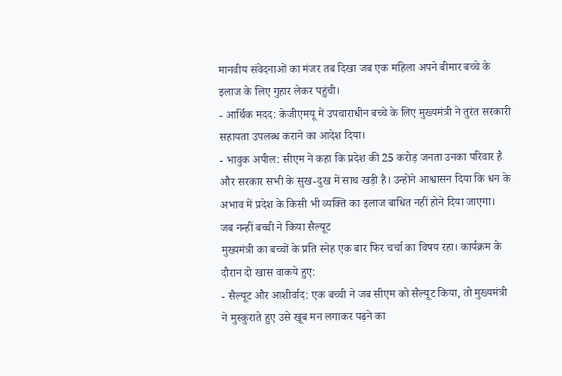मानवीय संवेदनाओं का मंजर तब दिखा जब एक महिला अपने बीमार बच्चे के इलाज के लिए गुहार लेकर पहुंची।
- आर्थिक मदद: केजीएमयू में उपचाराधीन बच्चे के लिए मुख्यमंत्री ने तुरंत सरकारी सहायता उपलब्ध कराने का आदेश दिया।
- भावुक अपील: सीएम ने कहा कि प्रदेश की 25 करोड़ जनता उनका परिवार है और सरकार सभी के सुख-दुख में साथ खड़ी है। उन्होंने आश्वासन दिया कि धन के अभाव में प्रदेश के किसी भी व्यक्ति का इलाज बाधित नहीं होने दिया जाएगा।
जब नन्हीं बच्ची ने किया सैल्यूट
मुख्यमंत्री का बच्चों के प्रति स्नेह एक बार फिर चर्चा का विषय रहा। कार्यक्रम के दौरान दो खास वाकये हुए:
- सैल्यूट और आशीर्वाद: एक बच्ची ने जब सीएम को सैल्यूट किया, तो मुख्यमंत्री ने मुस्कुराते हुए उसे खूब मन लगाकर पढ़ने का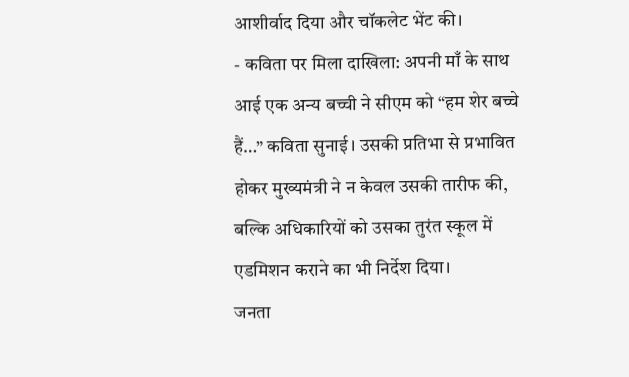आशीर्वाद दिया और चॉकलेट भेंट की।
- कविता पर मिला दाखिला: अपनी माँ के साथ आई एक अन्य बच्ची ने सीएम को “हम शेर बच्चे हैं…” कविता सुनाई। उसकी प्रतिभा से प्रभावित होकर मुख्यमंत्री ने न केवल उसकी तारीफ की, बल्कि अधिकारियों को उसका तुरंत स्कूल में एडमिशन कराने का भी निर्देश दिया।
जनता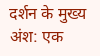दर्शन के मुख्य अंश: एक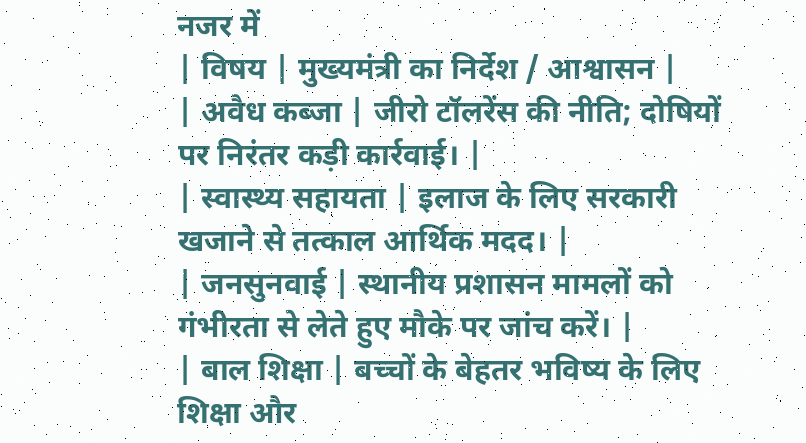नजर में
| विषय | मुख्यमंत्री का निर्देश / आश्वासन |
| अवैध कब्जा | जीरो टॉलरेंस की नीति; दोषियों पर निरंतर कड़ी कार्रवाई। |
| स्वास्थ्य सहायता | इलाज के लिए सरकारी खजाने से तत्काल आर्थिक मदद। |
| जनसुनवाई | स्थानीय प्रशासन मामलों को गंभीरता से लेते हुए मौके पर जांच करें। |
| बाल शिक्षा | बच्चों के बेहतर भविष्य के लिए शिक्षा और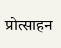प्रोत्साहन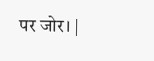पर जोर। |